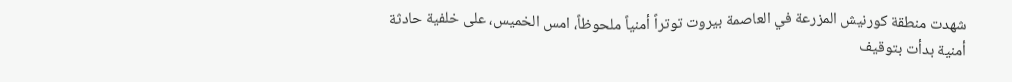شهدت منطقة كورنيش المزرعة في العاصمة بيروت توتراً أمنياً ملحوظاً، امس الخميس، على خلفية حادثة أمنية بدأت بتوقيف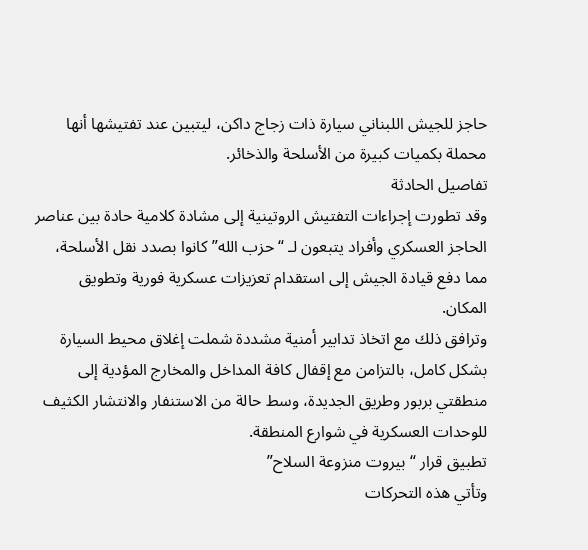حاجز للجيش اللبناني سيارة ذات زجاج داكن، ليتبين عند تفتيشها أنها محملة بكميات كبيرة من الأسلحة والذخائر.
تفاصيل الحادثة
وقد تطورت إجراءات التفتيش الروتينية إلى مشادة كلامية حادة بين عناصر الحاجز العسكري وأفراد يتبعون لـ “حزب الله” كانوا بصدد نقل الأسلحة، مما دفع قيادة الجيش إلى استقدام تعزيزات عسكرية فورية وتطويق المكان.
وترافق ذلك مع اتخاذ تدابير أمنية مشددة شملت إغلاق محيط السيارة بشكل كامل، بالتزامن مع إقفال كافة المداخل والمخارج المؤدية إلى منطقتي بربور وطريق الجديدة، وسط حالة من الاستنفار والانتشار الكثيف للوحدات العسكرية في شوارع المنطقة.
تطبيق قرار “بيروت منزوعة السلاح”
وتأتي هذه التحركات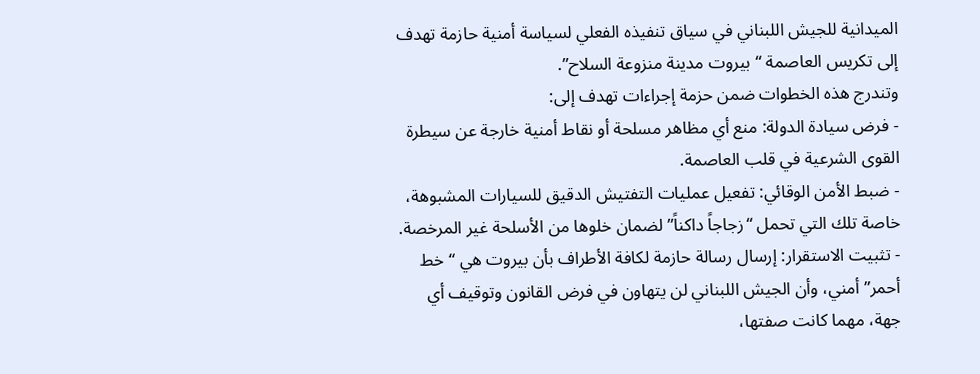الميدانية للجيش اللبناني في سياق تنفيذه الفعلي لسياسة أمنية حازمة تهدف إلى تكريس العاصمة “بيروت مدينة منزوعة السلاح”.
وتندرج هذه الخطوات ضمن حزمة إجراءات تهدف إلى:
- فرض سيادة الدولة: منع أي مظاهر مسلحة أو نقاط أمنية خارجة عن سيطرة القوى الشرعية في قلب العاصمة.
- ضبط الأمن الوقائي: تفعيل عمليات التفتيش الدقيق للسيارات المشبوهة، خاصة تلك التي تحمل “زجاجاً داكناً” لضمان خلوها من الأسلحة غير المرخصة.
- تثبيت الاستقرار: إرسال رسالة حازمة لكافة الأطراف بأن بيروت هي “خط أحمر” أمني، وأن الجيش اللبناني لن يتهاون في فرض القانون وتوقيف أي جهة، مهما كانت صفتها،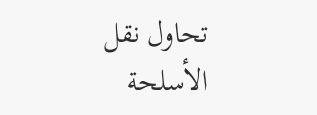تحاول نقل الأسلحة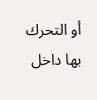أو التحرك بها داخل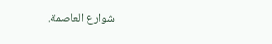شوارع العاصمة.